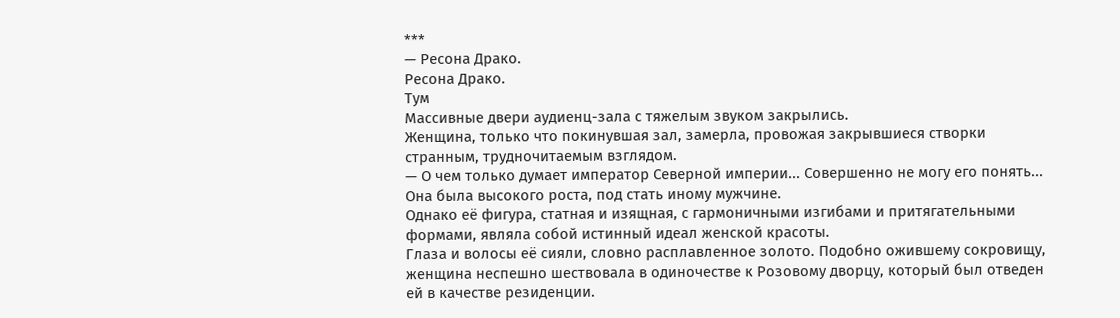***
— Ресона Драко.
Ресона Драко.
Тум
Массивные двери аудиенц-зала с тяжелым звуком закрылись.
Женщина, только что покинувшая зал, замерла, провожая закрывшиеся створки странным, трудночитаемым взглядом.
— О чем только думает император Северной империи... Совершенно не могу его понять...
Она была высокого роста, под стать иному мужчине.
Однако её фигура, статная и изящная, с гармоничными изгибами и притягательными формами, являла собой истинный идеал женской красоты.
Глаза и волосы её сияли, словно расплавленное золото. Подобно ожившему сокровищу, женщина неспешно шествовала в одиночестве к Розовому дворцу, который был отведен ей в качестве резиденции.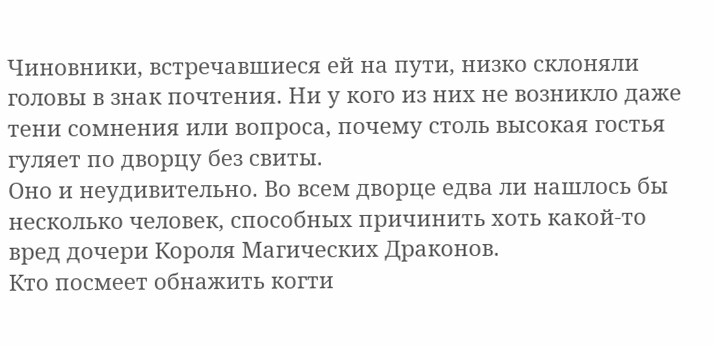Чиновники, встречавшиеся ей на пути, низко склоняли головы в знак почтения. Ни у кого из них не возникло даже тени сомнения или вопроса, почему столь высокая гостья гуляет по дворцу без свиты.
Оно и неудивительно. Во всем дворце едва ли нашлось бы несколько человек, способных причинить хоть какой-то вред дочери Короля Магических Драконов.
Кто посмеет обнажить когти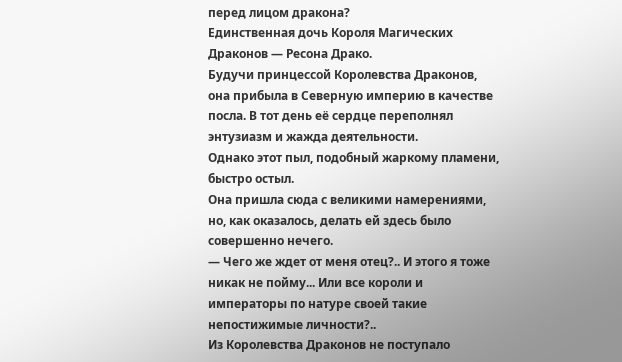перед лицом дракона?
Единственная дочь Короля Магических Драконов — Ресона Драко.
Будучи принцессой Королевства Драконов, она прибыла в Северную империю в качестве посла. В тот день её сердце переполнял энтузиазм и жажда деятельности.
Однако этот пыл, подобный жаркому пламени, быстро остыл.
Она пришла сюда с великими намерениями, но, как оказалось, делать ей здесь было совершенно нечего.
— Чего же ждет от меня отец?.. И этого я тоже никак не пойму... Или все короли и императоры по натуре своей такие непостижимые личности?..
Из Королевства Драконов не поступало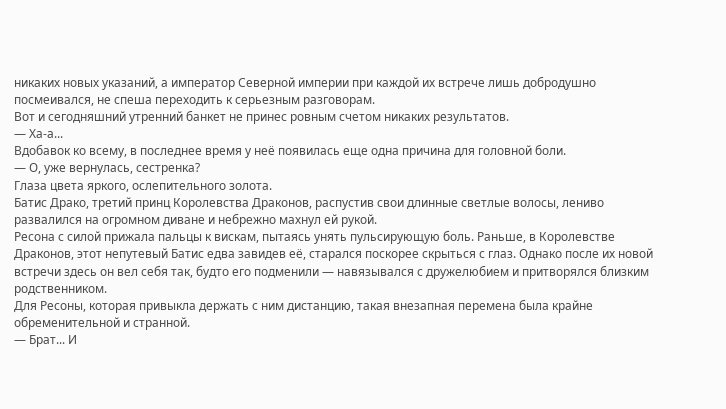никаких новых указаний, а император Северной империи при каждой их встрече лишь добродушно посмеивался, не спеша переходить к серьезным разговорам.
Вот и сегодняшний утренний банкет не принес ровным счетом никаких результатов.
— Ха-а...
Вдобавок ко всему, в последнее время у неё появилась еще одна причина для головной боли.
— О, уже вернулась, сестренка?
Глаза цвета яркого, ослепительного золота.
Батис Драко, третий принц Королевства Драконов, распустив свои длинные светлые волосы, лениво развалился на огромном диване и небрежно махнул ей рукой.
Ресона с силой прижала пальцы к вискам, пытаясь унять пульсирующую боль. Раньше, в Королевстве Драконов, этот непутевый Батис едва завидев её, старался поскорее скрыться с глаз. Однако после их новой встречи здесь он вел себя так, будто его подменили — навязывался с дружелюбием и притворялся близким родственником.
Для Ресоны, которая привыкла держать с ним дистанцию, такая внезапная перемена была крайне обременительной и странной.
— Брат... И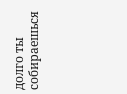долго ты собираешься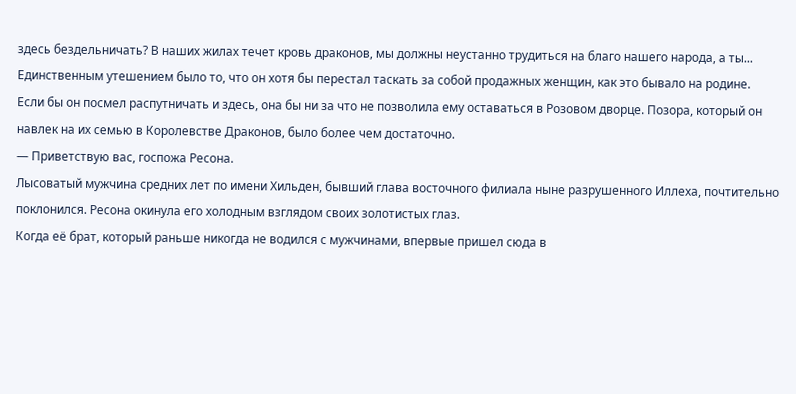здесь бездельничать? В наших жилах течет кровь драконов, мы должны неустанно трудиться на благо нашего народа, а ты...
Единственным утешением было то, что он хотя бы перестал таскать за собой продажных женщин, как это бывало на родине.
Если бы он посмел распутничать и здесь, она бы ни за что не позволила ему оставаться в Розовом дворце. Позора, который он навлек на их семью в Королевстве Драконов, было более чем достаточно.
— Приветствую вас, госпожа Ресона.
Лысоватый мужчина средних лет по имени Хильден, бывший глава восточного филиала ныне разрушенного Иллеха, почтительно поклонился. Ресона окинула его холодным взглядом своих золотистых глаз.
Когда её брат, который раньше никогда не водился с мужчинами, впервые пришел сюда в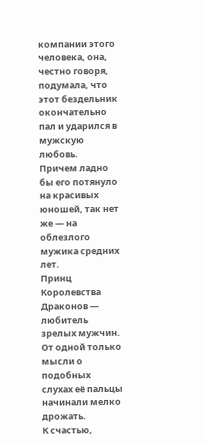компании этого человека, она, честно говоря, подумала, что этот бездельник окончательно пал и ударился в мужскую любовь.
Причем ладно бы его потянуло на красивых юношей, так нет же — на облезлого мужика средних лет.
Принц Королевства Драконов — любитель зрелых мужчин.
От одной только мысли о подобных слухах её пальцы начинали мелко дрожать.
К счастью,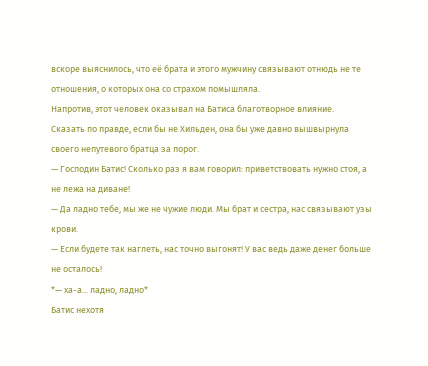вскоре выяснилось, что её брата и этого мужчину связывают отнюдь не те отношения, о которых она со страхом помышляла.
Напротив, этот человек оказывал на Батиса благотворное влияние.
Сказать по правде, если бы не Хильден, она бы уже давно вышвырнула своего непутевого братца за порог.
— Господин Батис! Сколько раз я вам говорил: приветствовать нужно стоя, а не лежа на диване!
— Да ладно тебе, мы же не чужие люди. Мы брат и сестра, нас связывают узы крови.
— Если будете так наглеть, нас точно выгонят! У вас ведь даже денег больше не осталось!
*— ха-а... ладно, ладно*
Батис нехотя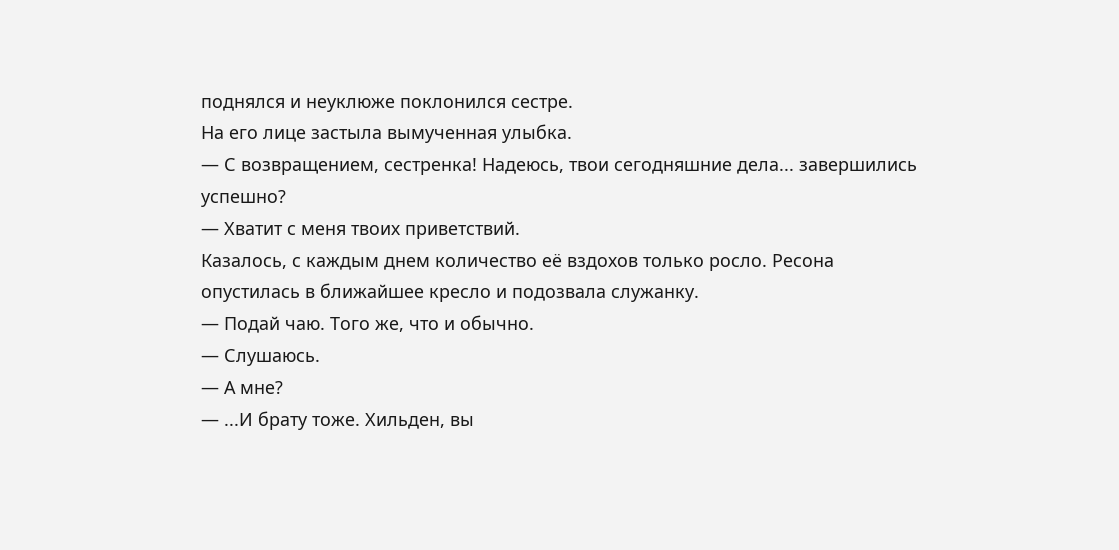поднялся и неуклюже поклонился сестре.
На его лице застыла вымученная улыбка.
— С возвращением, сестренка! Надеюсь, твои сегодняшние дела... завершились успешно?
— Хватит с меня твоих приветствий.
Казалось, с каждым днем количество её вздохов только росло. Ресона опустилась в ближайшее кресло и подозвала служанку.
— Подай чаю. Того же, что и обычно.
— Слушаюсь.
— А мне?
— ...И брату тоже. Хильден, вы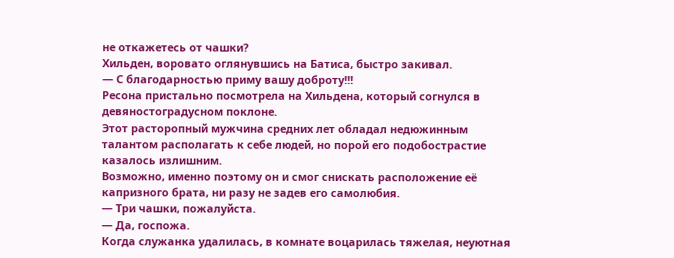не откажетесь от чашки?
Хильден, воровато оглянувшись на Батиса, быстро закивал.
— С благодарностью приму вашу доброту!!!
Ресона пристально посмотрела на Хильдена, который согнулся в девяностоградусном поклоне.
Этот расторопный мужчина средних лет обладал недюжинным талантом располагать к себе людей, но порой его подобострастие казалось излишним.
Возможно, именно поэтому он и смог снискать расположение её капризного брата, ни разу не задев его самолюбия.
— Три чашки, пожалуйста.
— Да, госпожа.
Когда служанка удалилась, в комнате воцарилась тяжелая, неуютная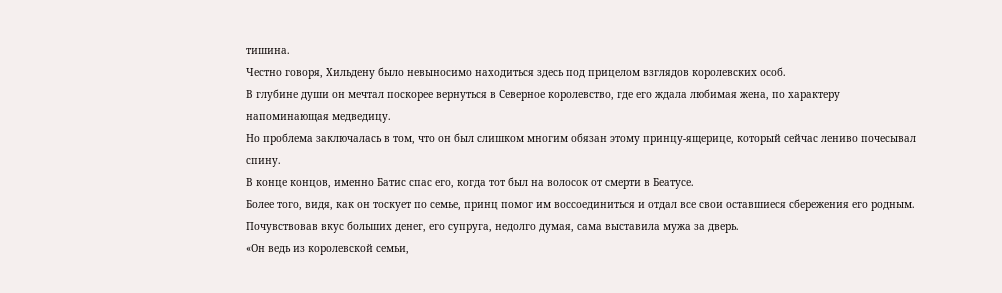тишина.
Честно говоря, Хильдену было невыносимо находиться здесь под прицелом взглядов королевских особ.
В глубине души он мечтал поскорее вернуться в Северное королевство, где его ждала любимая жена, по характеру напоминающая медведицу.
Но проблема заключалась в том, что он был слишком многим обязан этому принцу-ящерице, который сейчас лениво почесывал спину.
В конце концов, именно Батис спас его, когда тот был на волосок от смерти в Беатусе.
Более того, видя, как он тоскует по семье, принц помог им воссоединиться и отдал все свои оставшиеся сбережения его родным.
Почувствовав вкус больших денег, его супруга, недолго думая, сама выставила мужа за дверь.
«Он ведь из королевской семьи,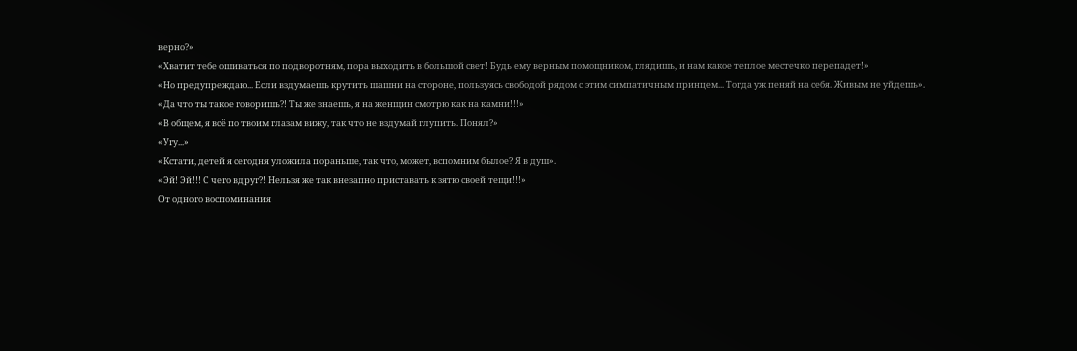верно?»
«Хватит тебе ошиваться по подворотням, пора выходить в большой свет! Будь ему верным помощником, глядишь, и нам какое теплое местечко перепадет!»
«Но предупреждаю... Если вздумаешь крутить шашни на стороне, пользуясь свободой рядом с этим симпатичным принцем... Тогда уж пеняй на себя. Живым не уйдешь».
«Да что ты такое говоришь?! Ты же знаешь, я на женщин смотрю как на камни!!!»
«В общем, я всё по твоим глазам вижу, так что не вздумай глупить. Понял?»
«Угу...»
«Кстати, детей я сегодня уложила пораньше, так что, может, вспомним былое? Я в душ».
«Эй! Эй!!! С чего вдруг?! Нельзя же так внезапно приставать к зятю своей тещи!!!»
От одного воспоминания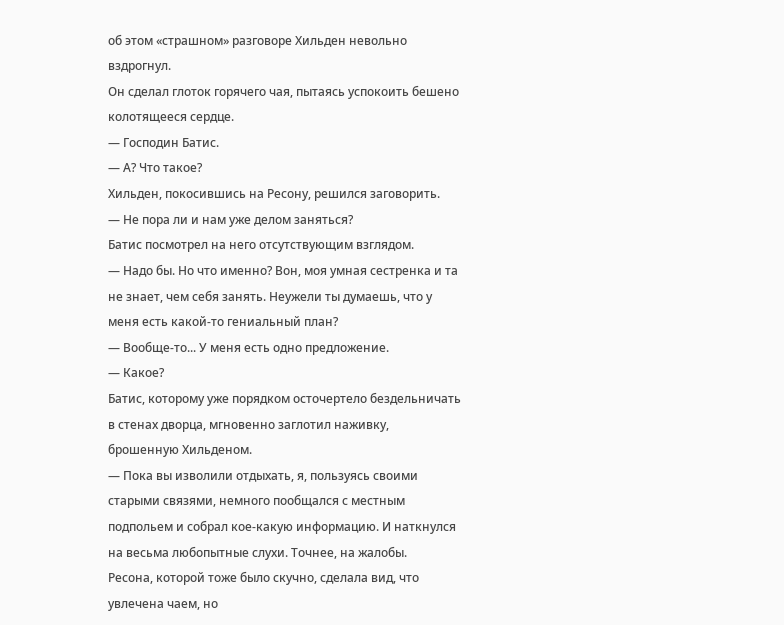об этом «страшном» разговоре Хильден невольно вздрогнул.
Он сделал глоток горячего чая, пытаясь успокоить бешено колотящееся сердце.
— Господин Батис.
— А? Что такое?
Хильден, покосившись на Ресону, решился заговорить.
— Не пора ли и нам уже делом заняться?
Батис посмотрел на него отсутствующим взглядом.
— Надо бы. Но что именно? Вон, моя умная сестренка и та не знает, чем себя занять. Неужели ты думаешь, что у меня есть какой-то гениальный план?
— Вообще-то... У меня есть одно предложение.
— Какое?
Батис, которому уже порядком осточертело бездельничать в стенах дворца, мгновенно заглотил наживку, брошенную Хильденом.
— Пока вы изволили отдыхать, я, пользуясь своими старыми связями, немного пообщался с местным подпольем и собрал кое-какую информацию. И наткнулся на весьма любопытные слухи. Точнее, на жалобы.
Ресона, которой тоже было скучно, сделала вид, что увлечена чаем, но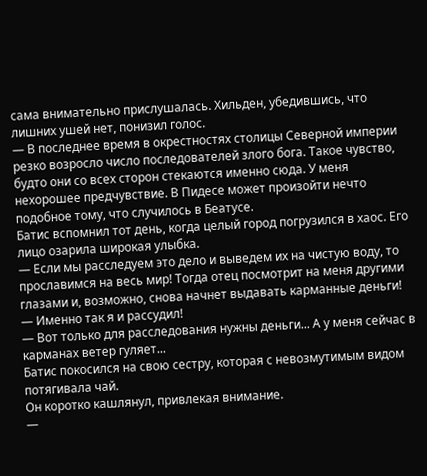сама внимательно прислушалась. Хильден, убедившись, что лишних ушей нет, понизил голос.
— В последнее время в окрестностях столицы Северной империи резко возросло число последователей злого бога. Такое чувство, будто они со всех сторон стекаются именно сюда. У меня нехорошее предчувствие. В Пидесе может произойти нечто подобное тому, что случилось в Беатусе.
Батис вспомнил тот день, когда целый город погрузился в хаос. Его лицо озарила широкая улыбка.
— Если мы расследуем это дело и выведем их на чистую воду, то прославимся на весь мир! Тогда отец посмотрит на меня другими глазами и, возможно, снова начнет выдавать карманные деньги!
— Именно так я и рассудил!
— Вот только для расследования нужны деньги... А у меня сейчас в карманах ветер гуляет...
Батис покосился на свою сестру, которая с невозмутимым видом потягивала чай.
Он коротко кашлянул, привлекая внимание.
—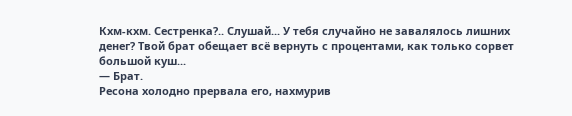Кхм-кхм. Сестренка?.. Слушай... У тебя случайно не завалялось лишних денег? Твой брат обещает всё вернуть с процентами, как только сорвет большой куш...
— Брат.
Ресона холодно прервала его, нахмурив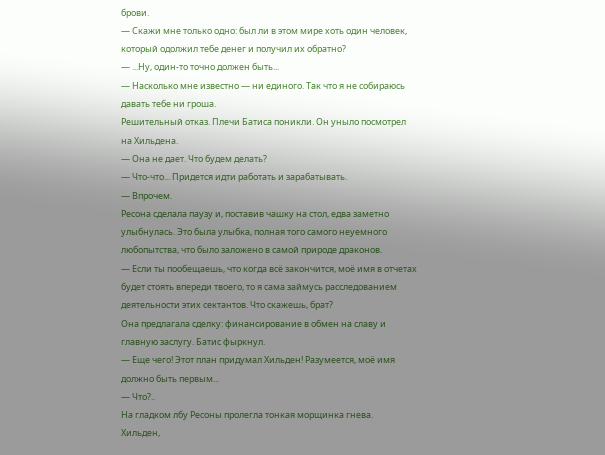брови.
— Скажи мне только одно: был ли в этом мире хоть один человек, который одолжил тебе денег и получил их обратно?
— ...Ну, один-то точно должен быть...
— Насколько мне известно — ни единого. Так что я не собираюсь давать тебе ни гроша.
Решительный отказ. Плечи Батиса поникли. Он уныло посмотрел на Хильдена.
— Она не дает. Что будем делать?
— Что-что... Придется идти работать и зарабатывать.
— Впрочем.
Ресона сделала паузу и, поставив чашку на стол, едва заметно улыбнулась. Это была улыбка, полная того самого неуемного любопытства, что было заложено в самой природе драконов.
— Если ты пообещаешь, что когда всё закончится, моё имя в отчетах будет стоять впереди твоего, то я сама займусь расследованием деятельности этих сектантов. Что скажешь, брат?
Она предлагала сделку: финансирование в обмен на славу и главную заслугу. Батис фыркнул.
— Еще чего! Этот план придумал Хильден! Разумеется, моё имя должно быть первым...
— Что?..
На гладком лбу Ресоны пролегла тонкая морщинка гнева.
Хильден,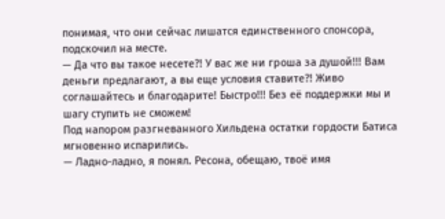понимая, что они сейчас лишатся единственного спонсора, подскочил на месте.
— Да что вы такое несете?! У вас же ни гроша за душой!!! Вам деньги предлагают, а вы еще условия ставите?! Живо соглашайтесь и благодарите! Быстро!!! Без её поддержки мы и шагу ступить не сможем!
Под напором разгневанного Хильдена остатки гордости Батиса мгновенно испарились.
— Ладно-ладно, я понял. Ресона, обещаю, твоё имя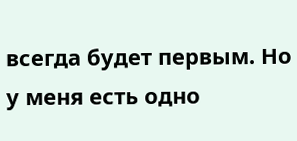всегда будет первым. Но у меня есть одно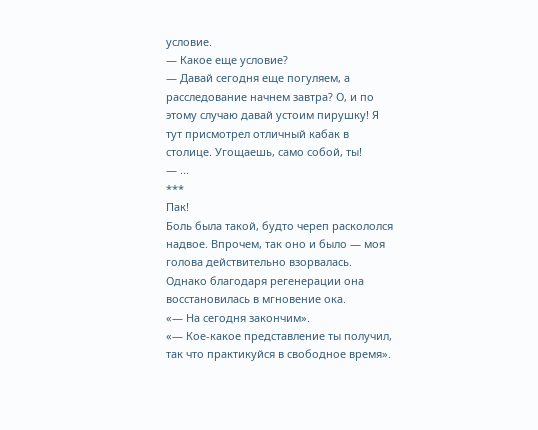условие.
— Какое еще условие?
— Давай сегодня еще погуляем, а расследование начнем завтра? О, и по этому случаю давай устоим пирушку! Я тут присмотрел отличный кабак в столице. Угощаешь, само собой, ты!
— ...
***
Пак!
Боль была такой, будто череп раскололся надвое. Впрочем, так оно и было — моя голова действительно взорвалась. Однако благодаря регенерации она восстановилась в мгновение ока.
«— На сегодня закончим».
«— Кое-какое представление ты получил, так что практикуйся в свободное время».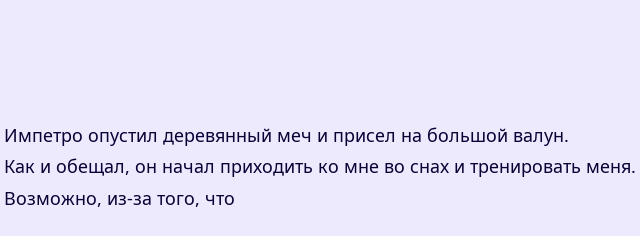Импетро опустил деревянный меч и присел на большой валун.
Как и обещал, он начал приходить ко мне во снах и тренировать меня.
Возможно, из-за того, что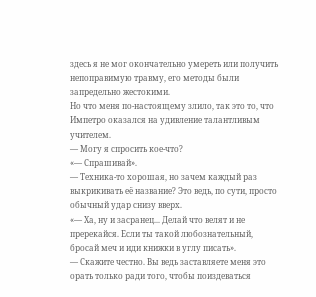здесь я не мог окончательно умереть или получить непоправимую травму, его методы были запредельно жестокими.
Но что меня по-настоящему злило, так это то, что Импетро оказался на удивление талантливым учителем.
— Могу я спросить кое-что?
«— Спрашивай».
— Техника-то хорошая, но зачем каждый раз выкрикивать её название? Это ведь, по сути, просто обычный удар снизу вверх.
«— Ха, ну и засранец... Делай что велят и не пререкайся. Если ты такой любознательный, бросай меч и иди книжки в углу писать».
— Скажите честно. Вы ведь заставляете меня это орать только ради того, чтобы поиздеваться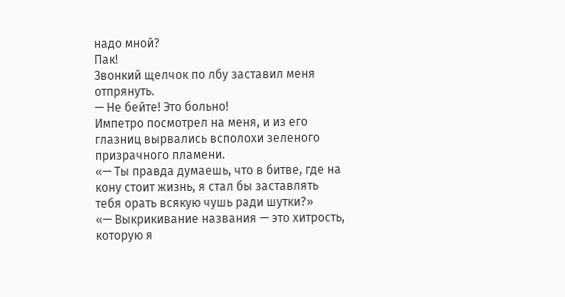надо мной?
Пак!
Звонкий щелчок по лбу заставил меня отпрянуть.
— Не бейте! Это больно!
Импетро посмотрел на меня, и из его глазниц вырвались всполохи зеленого призрачного пламени.
«— Ты правда думаешь, что в битве, где на кону стоит жизнь, я стал бы заставлять тебя орать всякую чушь ради шутки?»
«— Выкрикивание названия — это хитрость, которую я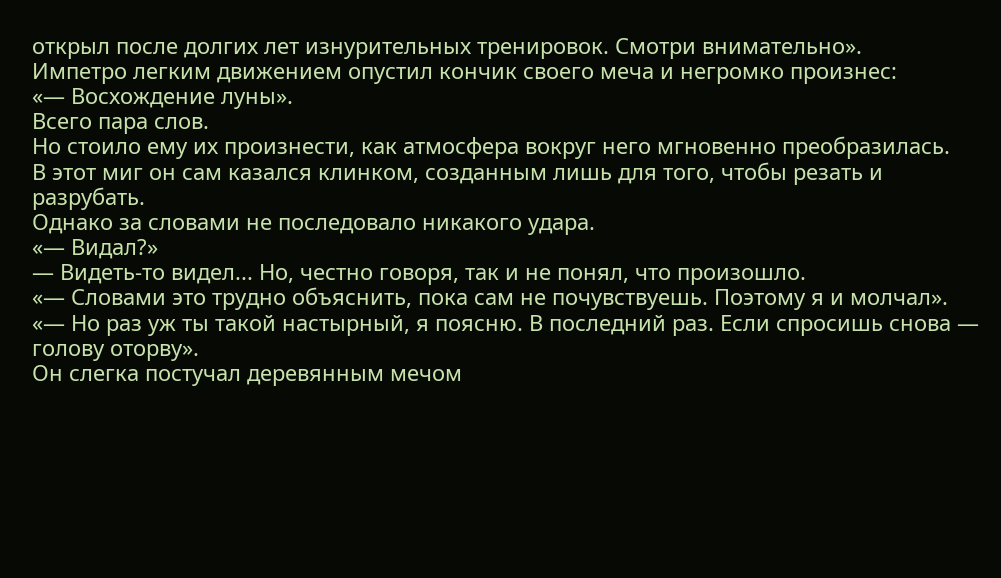открыл после долгих лет изнурительных тренировок. Смотри внимательно».
Импетро легким движением опустил кончик своего меча и негромко произнес:
«— Восхождение луны».
Всего пара слов.
Но стоило ему их произнести, как атмосфера вокруг него мгновенно преобразилась.
В этот миг он сам казался клинком, созданным лишь для того, чтобы резать и разрубать.
Однако за словами не последовало никакого удара.
«— Видал?»
— Видеть-то видел... Но, честно говоря, так и не понял, что произошло.
«— Словами это трудно объяснить, пока сам не почувствуешь. Поэтому я и молчал».
«— Но раз уж ты такой настырный, я поясню. В последний раз. Если спросишь снова — голову оторву».
Он слегка постучал деревянным мечом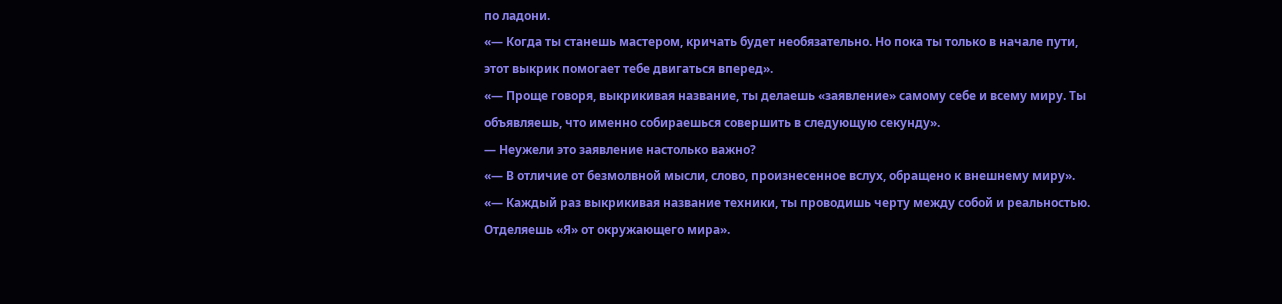по ладони.
«— Когда ты станешь мастером, кричать будет необязательно. Но пока ты только в начале пути, этот выкрик помогает тебе двигаться вперед».
«— Проще говоря, выкрикивая название, ты делаешь «заявление» самому себе и всему миру. Ты объявляешь, что именно собираешься совершить в следующую секунду».
— Неужели это заявление настолько важно?
«— В отличие от безмолвной мысли, слово, произнесенное вслух, обращено к внешнему миру».
«— Каждый раз выкрикивая название техники, ты проводишь черту между собой и реальностью. Отделяешь «Я» от окружающего мира».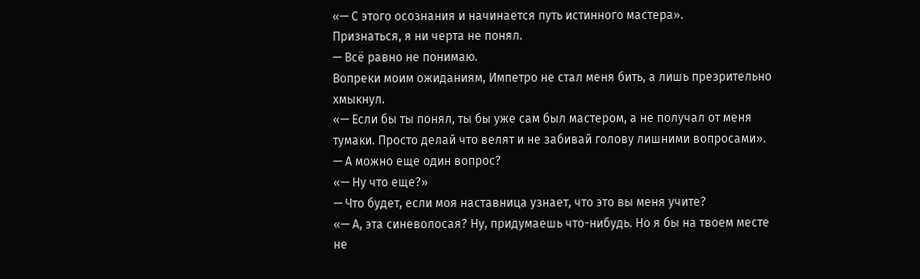«— С этого осознания и начинается путь истинного мастера».
Признаться, я ни черта не понял.
— Всё равно не понимаю.
Вопреки моим ожиданиям, Импетро не стал меня бить, а лишь презрительно хмыкнул.
«— Если бы ты понял, ты бы уже сам был мастером, а не получал от меня тумаки. Просто делай что велят и не забивай голову лишними вопросами».
— А можно еще один вопрос?
«— Ну что еще?»
— Что будет, если моя наставница узнает, что это вы меня учите?
«— А, эта синеволосая? Ну, придумаешь что-нибудь. Но я бы на твоем месте не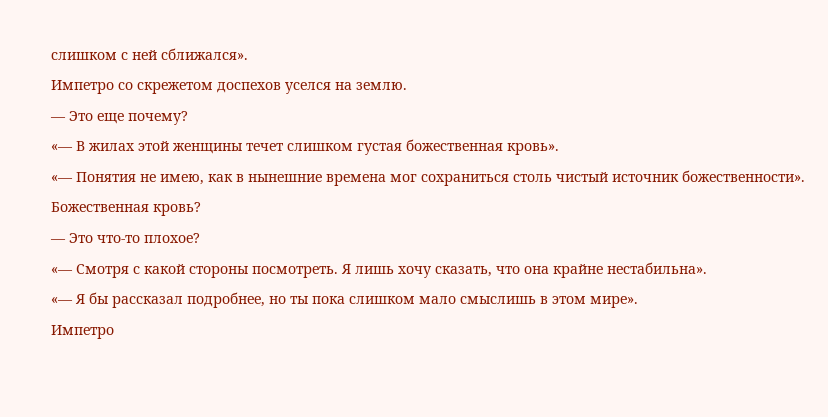слишком с ней сближался».
Импетро со скрежетом доспехов уселся на землю.
— Это еще почему?
«— В жилах этой женщины течет слишком густая божественная кровь».
«— Понятия не имею, как в нынешние времена мог сохраниться столь чистый источник божественности».
Божественная кровь?
— Это что-то плохое?
«— Смотря с какой стороны посмотреть. Я лишь хочу сказать, что она крайне нестабильна».
«— Я бы рассказал подробнее, но ты пока слишком мало смыслишь в этом мире».
Импетро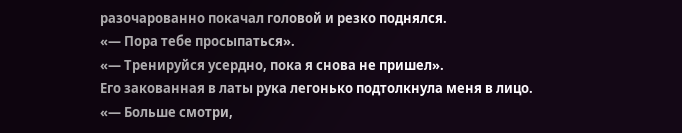разочарованно покачал головой и резко поднялся.
«— Пора тебе просыпаться».
«— Тренируйся усердно, пока я снова не пришел».
Его закованная в латы рука легонько подтолкнула меня в лицо.
«— Больше смотри,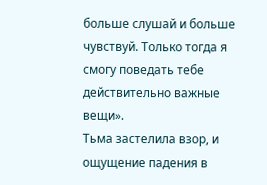больше слушай и больше чувствуй. Только тогда я смогу поведать тебе действительно важные вещи».
Тьма застелила взор, и ощущение падения в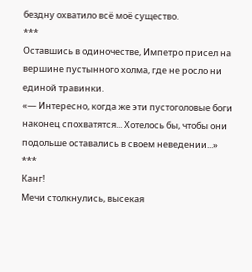бездну охватило всё моё существо.
***
Оставшись в одиночестве, Импетро присел на вершине пустынного холма, где не росло ни единой травинки.
«— Интересно, когда же эти пустоголовые боги наконец спохватятся... Хотелось бы, чтобы они подольше оставались в своем неведении...»
***
Канг!
Мечи столкнулись, высекая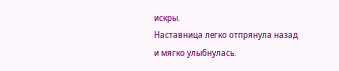искры.
Наставница легко отпрянула назад и мягко улыбнулась.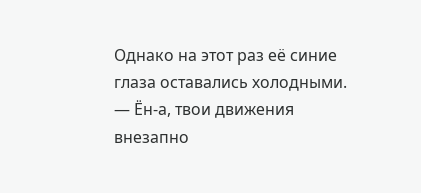Однако на этот раз её синие глаза оставались холодными.
— Ён-а, твои движения внезапно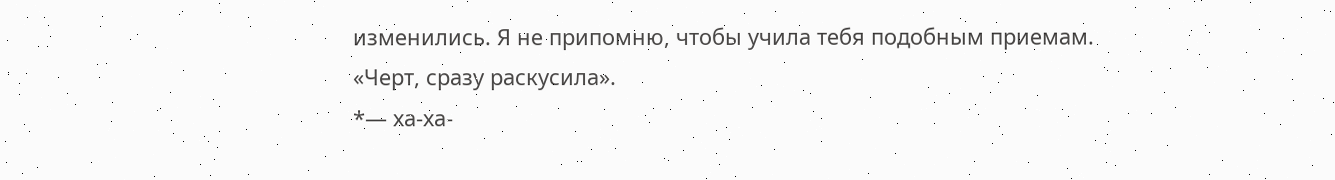изменились. Я не припомню, чтобы учила тебя подобным приемам.
«Черт, сразу раскусила».
*— ха-ха-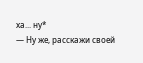ха... ну*
— Ну же, расскажи своей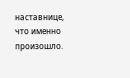наставнице, что именно произошло.